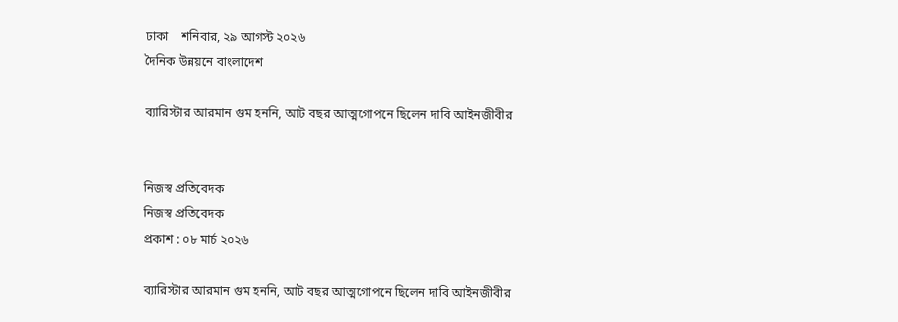ঢাকা    শনিবার, ২৯ আগস্ট ২০২৬
দৈনিক উন্নয়নে বাংলাদেশ

ব্যারিস্টার আরমান গুম হননি, আট বছর আত্মগোপনে ছিলেন দাবি আইনজীবীর


নিজস্ব প্রতিবেদক
নিজস্ব প্রতিবেদক
প্রকাশ : ০৮ মার্চ ২০২৬

ব্যারিস্টার আরমান গুম হননি, আট বছর আত্মগোপনে ছিলেন দাবি আইনজীবীর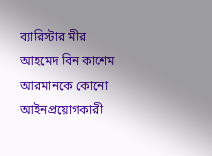ব্যারিস্টার মীর আহমেদ বিন কাশেম আরমানকে কোনো আইনপ্রয়োগকারী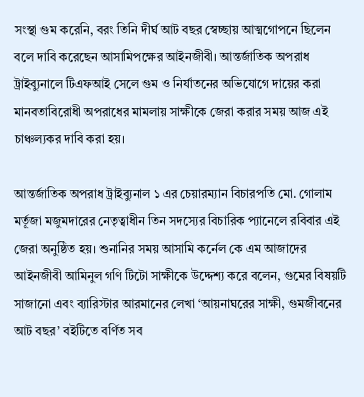সংস্থা গুম করেনি, বরং তিনি দীর্ঘ আট বছর স্বেচ্ছায় আত্মগোপনে ছিলেন বলে দাবি করেছেন আসামিপক্ষের আইনজীবী। আন্তর্জাতিক অপরাধ ট্রাইব্যুনালে টিএফআই সেলে গুম ও নির্যাতনের অভিযোগে দায়ের করা মানবতাবিরোধী অপরাধের মামলায় সাক্ষীকে জেরা করার সময় আজ এই চাঞ্চল্যকর দাবি করা হয়।

আন্তর্জাতিক অপরাধ ট্রাইব্যুনাল ১ এর চেয়ারম্যান বিচারপতি মো. গোলাম মর্তূজা মজুমদারের নেতৃত্বাধীন তিন সদস্যের বিচারিক প্যানেলে রবিবার এই জেরা অনুষ্ঠিত হয়। শুনানির সময় আসামি কর্নেল কে এম আজাদের আইনজীবী আমিনুল গণি টিটো সাক্ষীকে উদ্দেশ্য করে বলেন, গুমের বিষয়টি সাজানো এবং ব্যারিস্টার আরমানের লেখা ‘আয়নাঘরের সাক্ষী, গুমজীবনের আট বছর’ বইটিতে বর্ণিত সব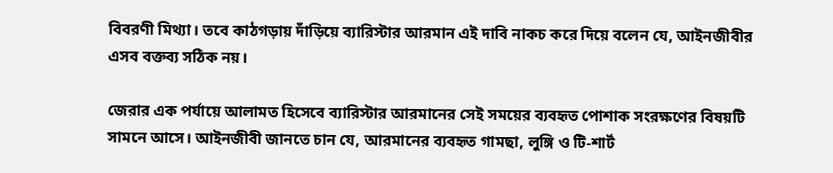বিবরণী মিথ্যা। তবে কাঠগড়ায় দাঁড়িয়ে ব্যারিস্টার আরমান এই দাবি নাকচ করে দিয়ে বলেন যে, আইনজীবীর এসব বক্তব্য সঠিক নয়।

জেরার এক পর্যায়ে আলামত হিসেবে ব্যারিস্টার আরমানের সেই সময়ের ব্যবহৃত পোশাক সংরক্ষণের বিষয়টি সামনে আসে। আইনজীবী জানতে চান যে, আরমানের ব্যবহৃত গামছা, লুঙ্গি ও টি-শার্ট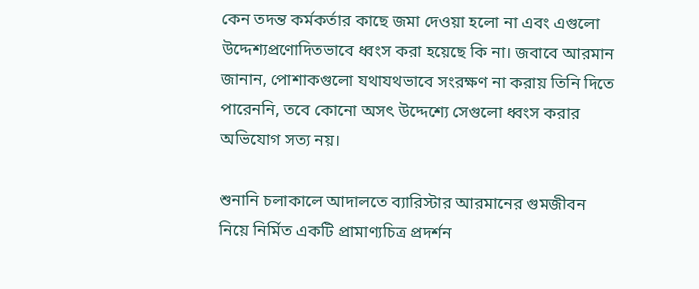কেন তদন্ত কর্মকর্তার কাছে জমা দেওয়া হলো না এবং এগুলো উদ্দেশ্যপ্রণোদিতভাবে ধ্বংস করা হয়েছে কি না। জবাবে আরমান জানান, পোশাকগুলো যথাযথভাবে সংরক্ষণ না করায় তিনি দিতে পারেননি, তবে কোনো অসৎ উদ্দেশ্যে সেগুলো ধ্বংস করার অভিযোগ সত্য নয়।

শুনানি চলাকালে আদালতে ব্যারিস্টার আরমানের গুমজীবন নিয়ে নির্মিত একটি প্রামাণ্যচিত্র প্রদর্শন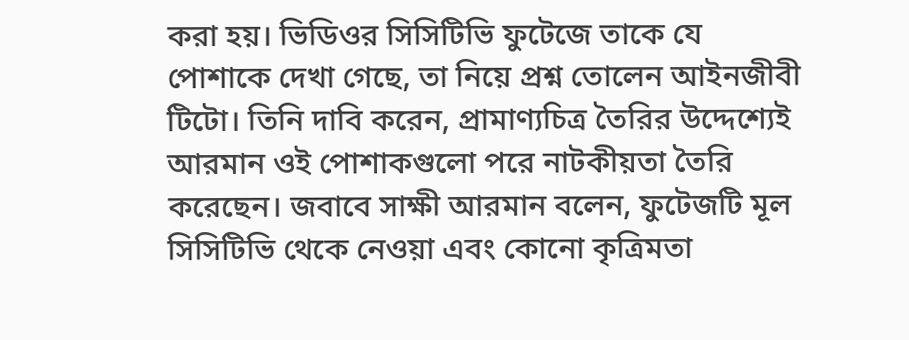করা হয়। ভিডিওর সিসিটিভি ফুটেজে তাকে যে পোশাকে দেখা গেছে, তা নিয়ে প্রশ্ন তোলেন আইনজীবী টিটো। তিনি দাবি করেন, প্রামাণ্যচিত্র তৈরির উদ্দেশ্যেই আরমান ওই পোশাকগুলো পরে নাটকীয়তা তৈরি করেছেন। জবাবে সাক্ষী আরমান বলেন, ফুটেজটি মূল সিসিটিভি থেকে নেওয়া এবং কোনো কৃত্রিমতা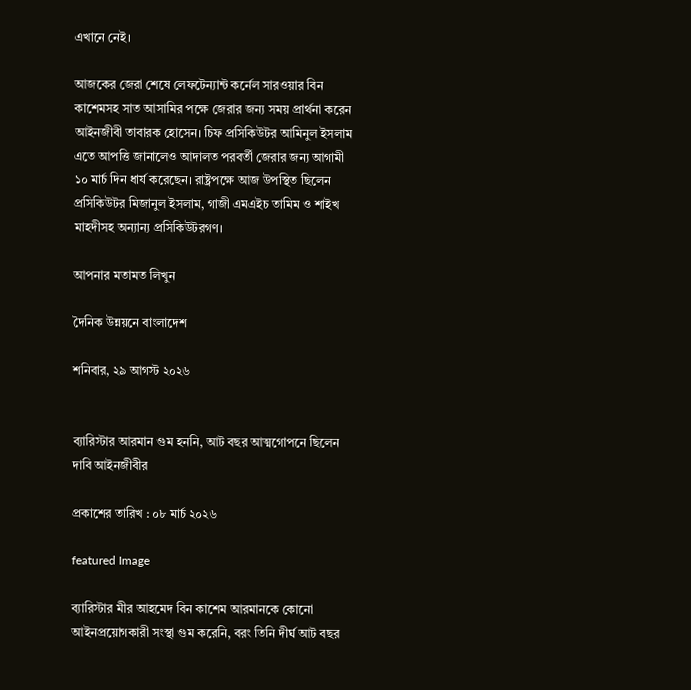এখানে নেই।

আজকের জেরা শেষে লেফটেন্যান্ট কর্নেল সারওয়ার বিন কাশেমসহ সাত আসামির পক্ষে জেরার জন্য সময় প্রার্থনা করেন আইনজীবী তাবারক হোসেন। চিফ প্রসিকিউটর আমিনুল ইসলাম এতে আপত্তি জানালেও আদালত পরবর্তী জেরার জন্য আগামী ১০ মার্চ দিন ধার্য করেছেন। রাষ্ট্রপক্ষে আজ উপস্থিত ছিলেন প্রসিকিউটর মিজানুল ইসলাম, গাজী এমএইচ তামিম ও শাইখ মাহদীসহ অন্যান্য প্রসিকিউটরগণ।

আপনার মতামত লিখুন

দৈনিক উন্নয়নে বাংলাদেশ

শনিবার, ২৯ আগস্ট ২০২৬


ব্যারিস্টার আরমান গুম হননি, আট বছর আত্মগোপনে ছিলেন দাবি আইনজীবীর

প্রকাশের তারিখ : ০৮ মার্চ ২০২৬

featured Image

ব্যারিস্টার মীর আহমেদ বিন কাশেম আরমানকে কোনো আইনপ্রয়োগকারী সংস্থা গুম করেনি, বরং তিনি দীর্ঘ আট বছর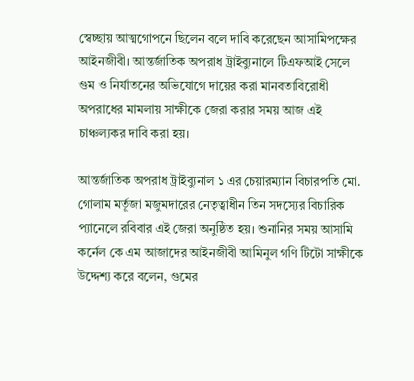স্বেচ্ছায় আত্মগোপনে ছিলেন বলে দাবি করেছেন আসামিপক্ষের আইনজীবী। আন্তর্জাতিক অপরাধ ট্রাইব্যুনালে টিএফআই সেলে গুম ও নির্যাতনের অভিযোগে দায়ের করা মানবতাবিরোধী অপরাধের মামলায় সাক্ষীকে জেরা করার সময় আজ এই চাঞ্চল্যকর দাবি করা হয়।

আন্তর্জাতিক অপরাধ ট্রাইব্যুনাল ১ এর চেয়ারম্যান বিচারপতি মো. গোলাম মর্তূজা মজুমদারের নেতৃত্বাধীন তিন সদস্যের বিচারিক প্যানেলে রবিবার এই জেরা অনুষ্ঠিত হয়। শুনানির সময় আসামি কর্নেল কে এম আজাদের আইনজীবী আমিনুল গণি টিটো সাক্ষীকে উদ্দেশ্য করে বলেন, গুমের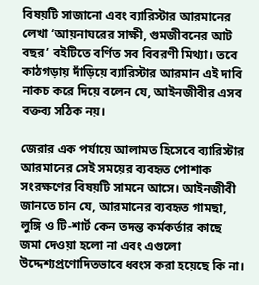বিষয়টি সাজানো এবং ব্যারিস্টার আরমানের লেখা ‘আয়নাঘরের সাক্ষী, গুমজীবনের আট বছর’ বইটিতে বর্ণিত সব বিবরণী মিথ্যা। তবে কাঠগড়ায় দাঁড়িয়ে ব্যারিস্টার আরমান এই দাবি নাকচ করে দিয়ে বলেন যে, আইনজীবীর এসব বক্তব্য সঠিক নয়।

জেরার এক পর্যায়ে আলামত হিসেবে ব্যারিস্টার আরমানের সেই সময়ের ব্যবহৃত পোশাক সংরক্ষণের বিষয়টি সামনে আসে। আইনজীবী জানতে চান যে, আরমানের ব্যবহৃত গামছা, লুঙ্গি ও টি-শার্ট কেন তদন্ত কর্মকর্তার কাছে জমা দেওয়া হলো না এবং এগুলো উদ্দেশ্যপ্রণোদিতভাবে ধ্বংস করা হয়েছে কি না।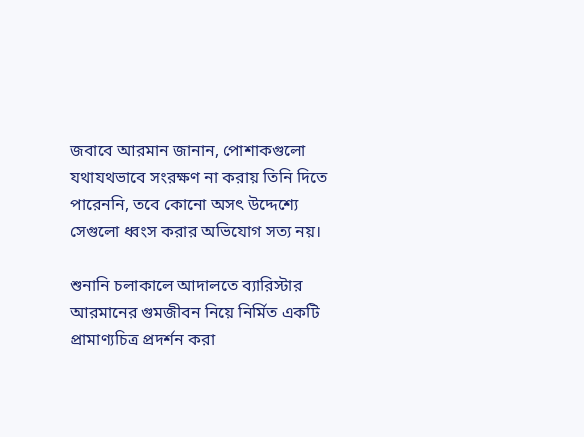জবাবে আরমান জানান, পোশাকগুলো যথাযথভাবে সংরক্ষণ না করায় তিনি দিতে পারেননি, তবে কোনো অসৎ উদ্দেশ্যে সেগুলো ধ্বংস করার অভিযোগ সত্য নয়।

শুনানি চলাকালে আদালতে ব্যারিস্টার আরমানের গুমজীবন নিয়ে নির্মিত একটি প্রামাণ্যচিত্র প্রদর্শন করা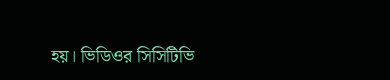হয়। ভিডিওর সিসিটিভি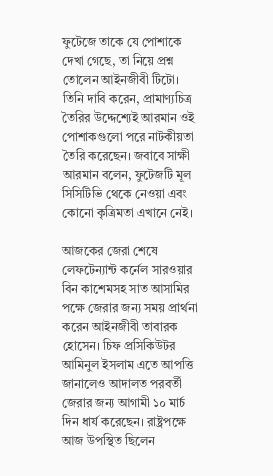ফুটেজে তাকে যে পোশাকে দেখা গেছে, তা নিয়ে প্রশ্ন তোলেন আইনজীবী টিটো। তিনি দাবি করেন, প্রামাণ্যচিত্র তৈরির উদ্দেশ্যেই আরমান ওই পোশাকগুলো পরে নাটকীয়তা তৈরি করেছেন। জবাবে সাক্ষী আরমান বলেন, ফুটেজটি মূল সিসিটিভি থেকে নেওয়া এবং কোনো কৃত্রিমতা এখানে নেই।

আজকের জেরা শেষে লেফটেন্যান্ট কর্নেল সারওয়ার বিন কাশেমসহ সাত আসামির পক্ষে জেরার জন্য সময় প্রার্থনা করেন আইনজীবী তাবারক হোসেন। চিফ প্রসিকিউটর আমিনুল ইসলাম এতে আপত্তি জানালেও আদালত পরবর্তী জেরার জন্য আগামী ১০ মার্চ দিন ধার্য করেছেন। রাষ্ট্রপক্ষে আজ উপস্থিত ছিলেন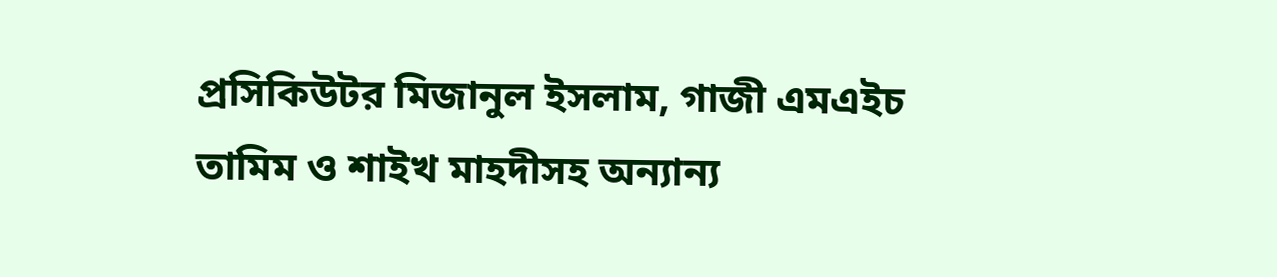প্রসিকিউটর মিজানুল ইসলাম, গাজী এমএইচ তামিম ও শাইখ মাহদীসহ অন্যান্য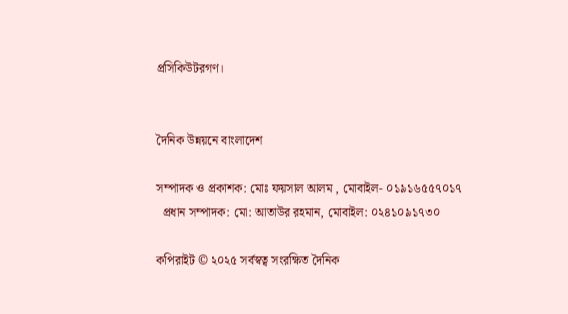প্রসিকিউটরগণ।


দৈনিক উন্নয়নে বাংলাদেশ

সম্পাদক ও প্রকাশক: মোঃ ফয়সাল আলম , মোবাইল- ০১৯১৬৫৫৭০১৭
  প্রধান সম্পাদক: মো: আতাউর রহমান, মোবাইল: ০২৪১০৯১৭৩০

কপিরাইট © ২০২৫ সর্বস্বত্ব সংরক্ষিত দৈনিক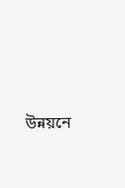উন্নয়নে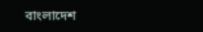বাংলাদেশ